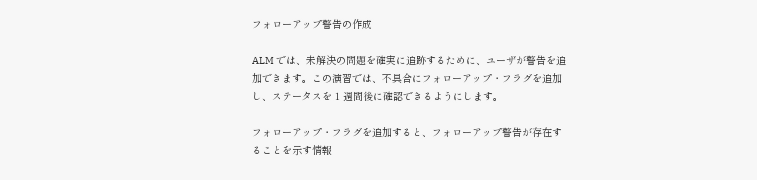フォローアップ警告の作成

ALM では、未解決の問題を確実に追跡するために、ユーザが警告を追加できます。この演習では、不具合にフォローアップ・フラグを追加し、ステータスを 1 週間後に確認できるようにします。

フォローアップ・フラグを追加すると、フォローアップ警告が存在することを示す情報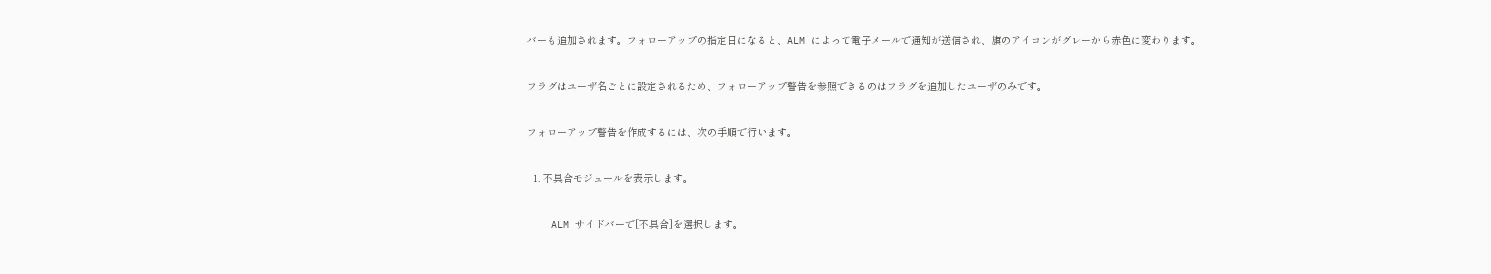バーも追加されます。フォローアップの指定日になると、ALM によって電子メールで通知が送信され、旗のアイコンがグレーから赤色に変わります。

フラグはユーザ名ごとに設定されるため、フォローアップ警告を参照できるのはフラグを追加したユーザのみです。

フォローアップ警告を作成するには、次の手順で行います。

  1. 不具合モジュールを表示します。

    ALM サイドバーで[不具合]を選択します。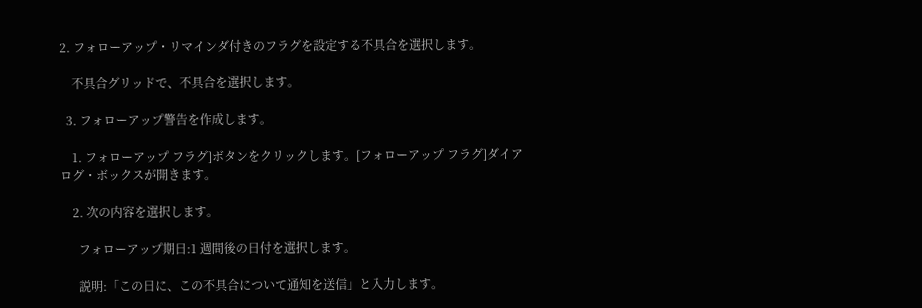2. フォローアップ・リマインダ付きのフラグを設定する不具合を選択します。

    不具合グリッドで、不具合を選択します。

  3. フォローアップ警告を作成します。

    1. フォローアップ フラグ]ボタンをクリックします。[フォローアップ フラグ]ダイアログ・ボックスが開きます。

    2. 次の内容を選択します。

      フォローアップ期日:1 週間後の日付を選択します。

      説明:「この日に、この不具合について通知を送信」と入力します。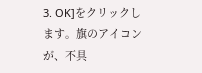3. OK]をクリックします。旗のアイコンが、不具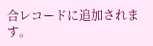合レコードに追加されます。